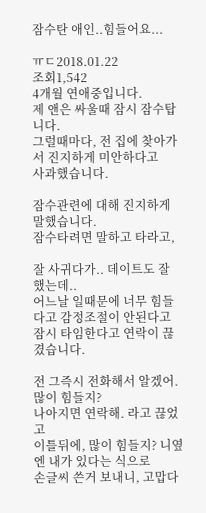잠수탄 애인..힘들어요...

ㅠㄷ2018.01.22
조회1,542
4개월 연애중입니다.
제 앤은 싸울때 잠시 잠수탑니다.
그럴때마다, 전 집에 찾아가서 진지하게 미안하다고
사과했습니다.

잠수관련에 대해 진지하게 말했습니다.
잠수타려면 말하고 타라고,

잘 사귀다가.. 데이트도 잘 했는데..
어느날 일때문에 너무 힘들다고 감정조절이 안된다고
잠시 타임한다고 연락이 끊겼습니다.

전 그즉시 전화해서 알겠어. 많이 힘들지?
나아지면 연락해. 라고 끊었고
이틀뒤에, 많이 힘들지? 니옆엔 내가 있다는 식으로
손글씨 쓴거 보내니, 고맙다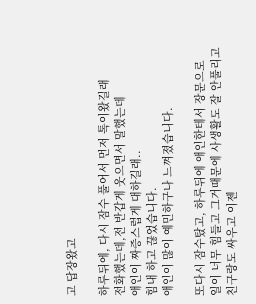고 답장왔고

하루뒤에, 다시 잠수 풀어서 먼저 톡이왔길래
전화했는데,전 반갑게 웃으면서 말했는데
애인이 짜증스럽게 대하길래..
힘내 하고 끊었습니다.
애인이 많이 예민하구나 느껴졌습니다.

또다시 잠수탔고, 하루뒤에 애인한테서 장문으로
일이 너무 힘들고 그거때문에 사생활도 잘 안풀리고
친구랑도 싸우고 이젠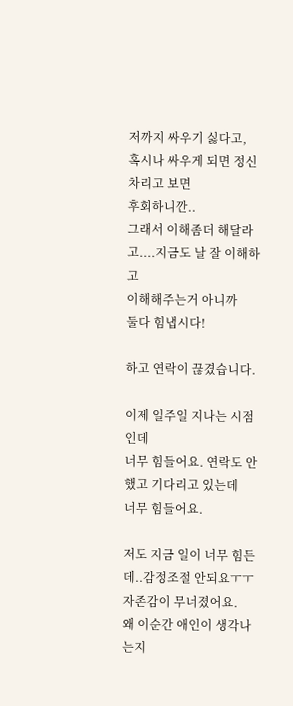저까지 싸우기 싫다고,
혹시나 싸우게 되면 정신차리고 보면
후회하니깐..
그래서 이해좀더 해달라고....지금도 날 잘 이해하고
이해해주는거 아니까
둘다 힘냅시다!

하고 연락이 끊겼습니다.

이제 일주일 지나는 시점인데
너무 힘들어요. 연락도 안했고 기다리고 있는데
너무 힘들어요.

저도 지금 일이 너무 힘든데..감정조절 안되요ㅜㅜ
자존감이 무너졌어요.
왜 이순간 애인이 생각나는지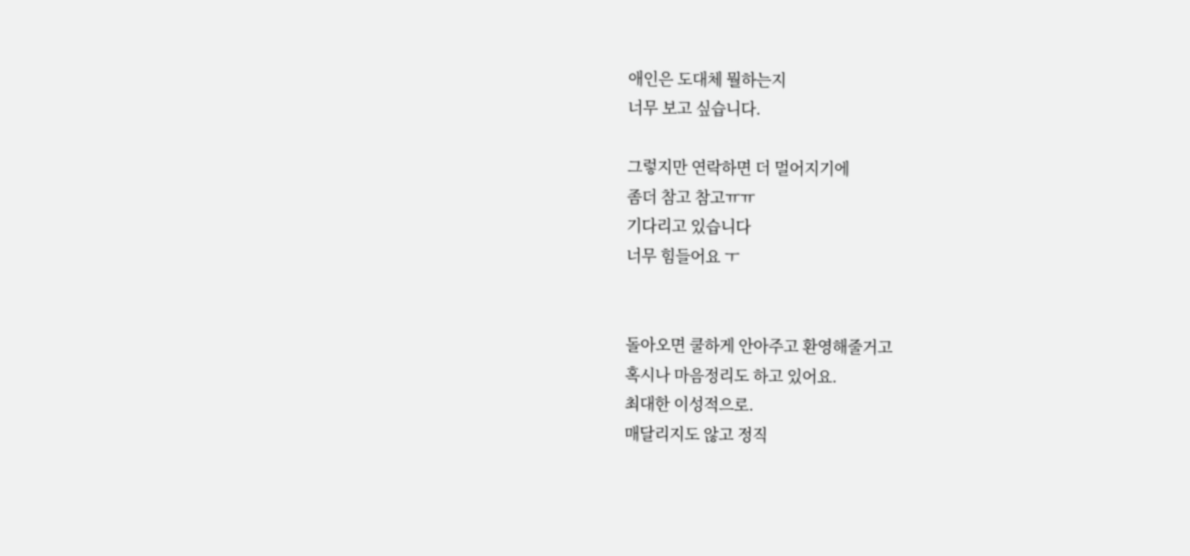애인은 도대체 뭘하는지
너무 보고 싶습니다.

그렇지만 연락하면 더 멀어지기에
좀더 참고 참고ㅠㅠ
기다리고 있습니다
너무 힘들어요 ㅜ


돌아오면 쿨하게 안아주고 환영해줄거고
혹시나 마음정리도 하고 있어요.
최대한 이성적으로.
매달리지도 않고 정직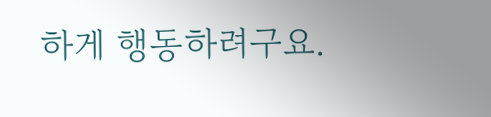하게 행동하려구요.